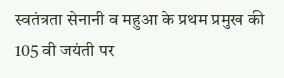स्वतंत्रता सेनानी व महुआ के प्रथम प्रमुख की 105 वी जयंती पर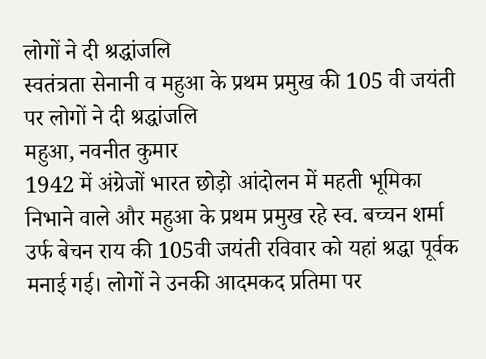लोगों ने दी श्रद्धांजलि
स्वतंत्रता सेनानी व महुआ के प्रथम प्रमुख की 105 वी जयंती पर लोगों ने दी श्रद्धांजलि
महुआ, नवनीत कुमार
1942 में अंग्रेजों भारत छोड़ो आंदोलन में महती भूमिका निभाने वाले और महुआ के प्रथम प्रमुख रहे स्व. बच्चन शर्मा उर्फ बेचन राय की 105वी जयंती रविवार को यहां श्रद्धा पूर्वक मनाई गई। लोगों ने उनकी आदमकद प्रतिमा पर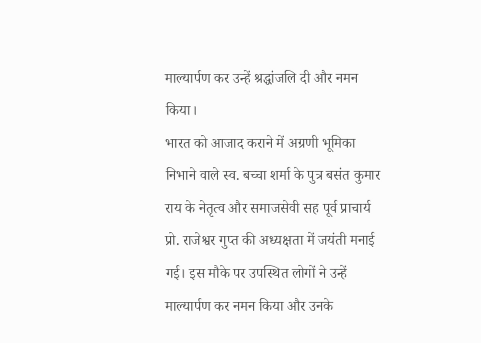माल्यार्पण कर उन्हें श्रद्धांजलि दी और नमन किया।
भारत को आजाद कराने में अग्रणी भूमिका निभाने वाले स्व. बच्चा शर्मा के पुत्र बसंत कुमार राय के नेतृत्व और समाजसेवी सह पूर्व प्राचार्य प्रो. राजेश्वर गुप्त की अध्यक्षता में जयंती मनाई गई। इस मौके पर उपस्थित लोगों ने उन्हें माल्यार्पण कर नमन किया और उनके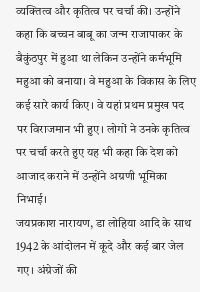व्यक्तित्व और कृतित्व पर चर्चा की। उन्होंने कहा कि बच्चन बाबू का जन्म राजापाकर के बैकुंठपुर में हुआ था लेकिन उन्होंने कर्मभूमि महुआ को बनाया। वे महुआ के विकास के लिए कई सारे कार्य किए। वे यहां प्रथम प्रमुख पद पर विराजमान भी हुए। लोगों ने उनके कृतित्व पर चर्चा करते हुए यह भी कहा कि देश को आजाद कराने में उन्होंने अग्रणी भूमिका निभाई।
जयप्रकाश नारायण, डा लोहिया आदि के साथ 1942 के आंदोलन में कूदे और कई बार जेल गए। अंग्रेजों की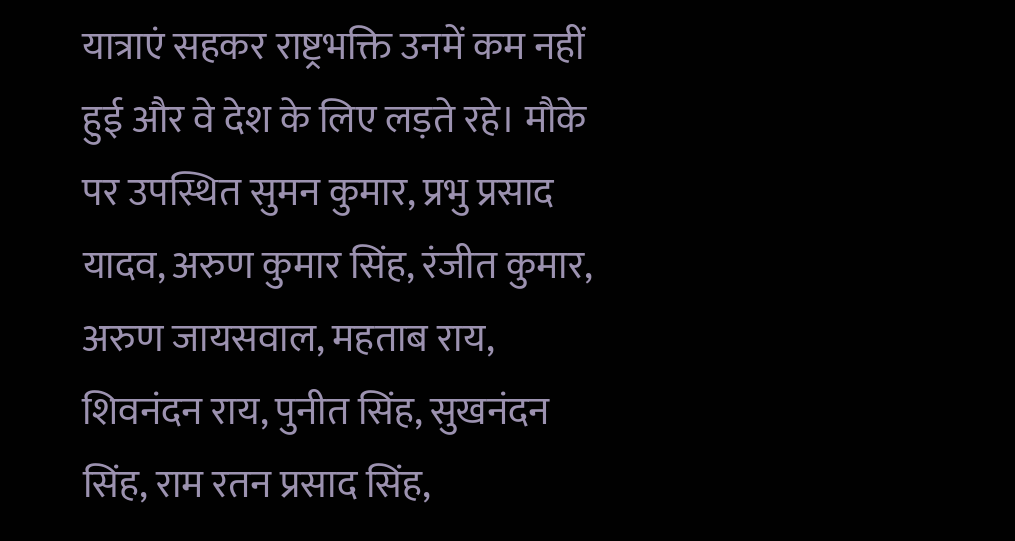यात्राएं सहकर राष्ट्रभक्ति उनमें कम नहीं हुई और वे देश के लिए लड़ते रहे। मौके पर उपस्थित सुमन कुमार, प्रभु प्रसाद यादव, अरुण कुमार सिंह, रंजीत कुमार, अरुण जायसवाल, महताब राय, शिवनंदन राय, पुनीत सिंह, सुखनंदन सिंह, राम रतन प्रसाद सिंह,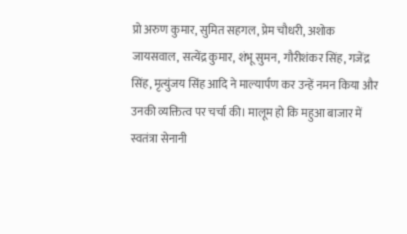प्रो अरुण कुमार, सुमित सहगल, प्रेम चौधरी, अशोक जायसवाल, सत्येंद्र कुमार, शंभू सुमन, गौरीशंकर सिंह, गजेंद्र सिंह, मृत्युंजय सिंह आदि ने माल्यार्पण कर उन्हें नमन किया और उनकी व्यक्तित्व पर चर्चा की। मालूम हो कि महुआ बाजार में स्वतंत्रा सेनानी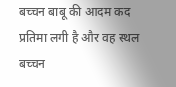बच्चन बाबू की आदम कद प्रतिमा लगी है और वह स्थल बच्चन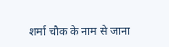शर्मा चौक के नाम से जाना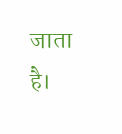जाता है।